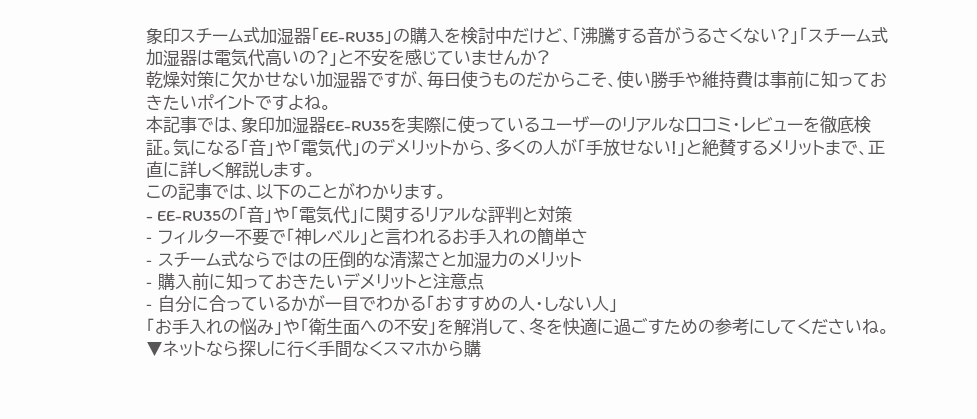象印スチーム式加湿器「EE-RU35」の購入を検討中だけど、「沸騰する音がうるさくない?」「スチーム式加湿器は電気代高いの?」と不安を感じていませんか?
乾燥対策に欠かせない加湿器ですが、毎日使うものだからこそ、使い勝手や維持費は事前に知っておきたいポイントですよね。
本記事では、象印加湿器EE-RU35を実際に使っているユーザーのリアルな口コミ・レビューを徹底検証。気になる「音」や「電気代」のデメリットから、多くの人が「手放せない!」と絶賛するメリットまで、正直に詳しく解説します。
この記事では、以下のことがわかります。
- EE-RU35の「音」や「電気代」に関するリアルな評判と対策
- フィルター不要で「神レベル」と言われるお手入れの簡単さ
- スチーム式ならではの圧倒的な清潔さと加湿力のメリット
- 購入前に知っておきたいデメリットと注意点
- 自分に合っているかが一目でわかる「おすすめの人・しない人」
「お手入れの悩み」や「衛生面への不安」を解消して、冬を快適に過ごすための参考にしてくださいね。
▼ネットなら探しに行く手間なくスマホから購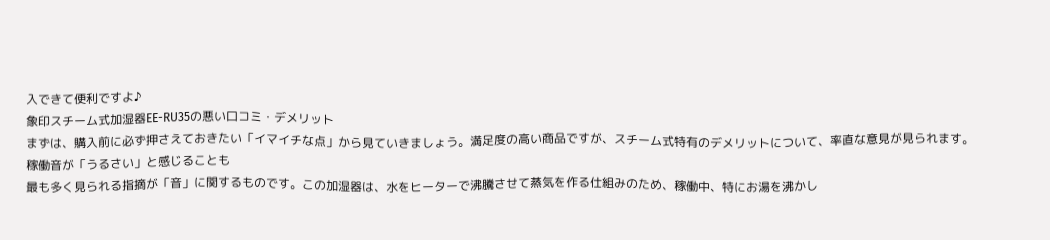入できて便利ですよ♪
象印スチーム式加湿器EE-RU35の悪い口コミ・デメリット
まずは、購入前に必ず押さえておきたい「イマイチな点」から見ていきましょう。満足度の高い商品ですが、スチーム式特有のデメリットについて、率直な意見が見られます。
稼働音が「うるさい」と感じることも
最も多く見られる指摘が「音」に関するものです。この加湿器は、水をヒーターで沸騰させて蒸気を作る仕組みのため、稼働中、特にお湯を沸かし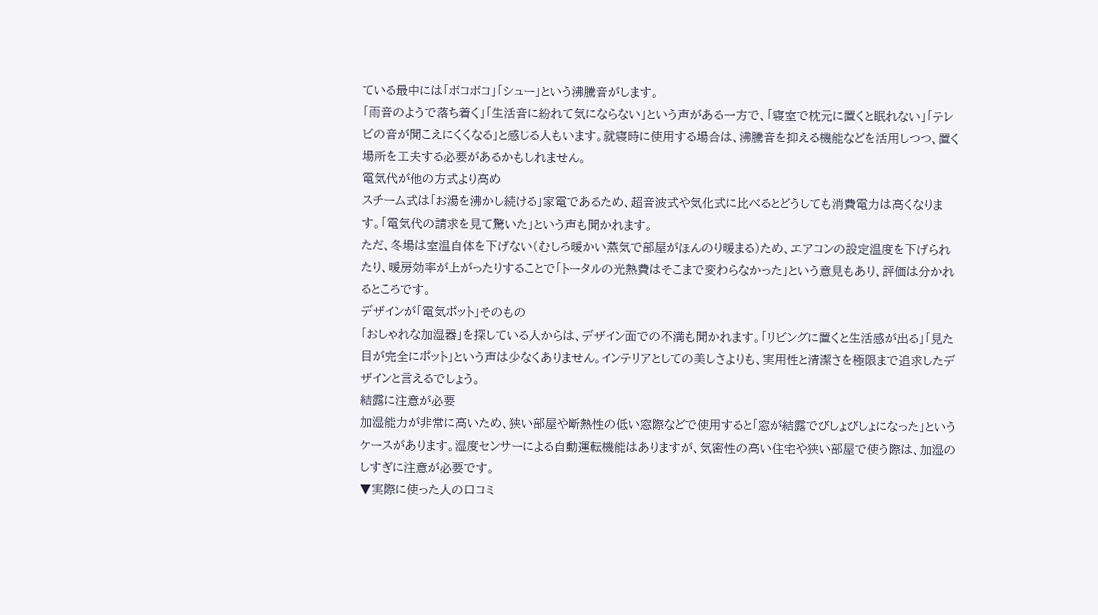ている最中には「ボコボコ」「シュー」という沸騰音がします。
「雨音のようで落ち着く」「生活音に紛れて気にならない」という声がある一方で、「寝室で枕元に置くと眠れない」「テレビの音が聞こえにくくなる」と感じる人もいます。就寝時に使用する場合は、沸騰音を抑える機能などを活用しつつ、置く場所を工夫する必要があるかもしれません。
電気代が他の方式より高め
スチーム式は「お湯を沸かし続ける」家電であるため、超音波式や気化式に比べるとどうしても消費電力は高くなります。「電気代の請求を見て驚いた」という声も聞かれます。
ただ、冬場は室温自体を下げない(むしろ暖かい蒸気で部屋がほんのり暖まる)ため、エアコンの設定温度を下げられたり、暖房効率が上がったりすることで「トータルの光熱費はそこまで変わらなかった」という意見もあり、評価は分かれるところです。
デザインが「電気ポット」そのもの
「おしゃれな加湿器」を探している人からは、デザイン面での不満も聞かれます。「リビングに置くと生活感が出る」「見た目が完全にポット」という声は少なくありません。インテリアとしての美しさよりも、実用性と清潔さを極限まで追求したデザインと言えるでしょう。
結露に注意が必要
加湿能力が非常に高いため、狭い部屋や断熱性の低い窓際などで使用すると「窓が結露でびしょびしょになった」というケースがあります。湿度センサーによる自動運転機能はありますが、気密性の高い住宅や狭い部屋で使う際は、加湿のしすぎに注意が必要です。
▼実際に使った人の口コミ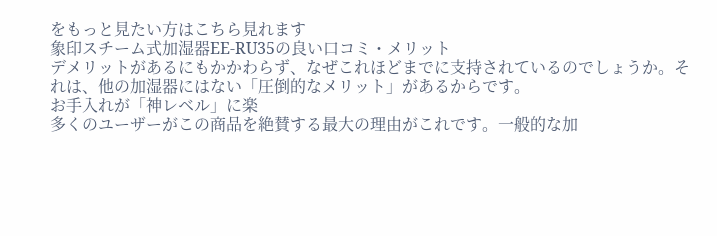をもっと見たい方はこちら見れます
象印スチーム式加湿器EE-RU35の良い口コミ・メリット
デメリットがあるにもかかわらず、なぜこれほどまでに支持されているのでしょうか。それは、他の加湿器にはない「圧倒的なメリット」があるからです。
お手入れが「神レベル」に楽
多くのユーザーがこの商品を絶賛する最大の理由がこれです。一般的な加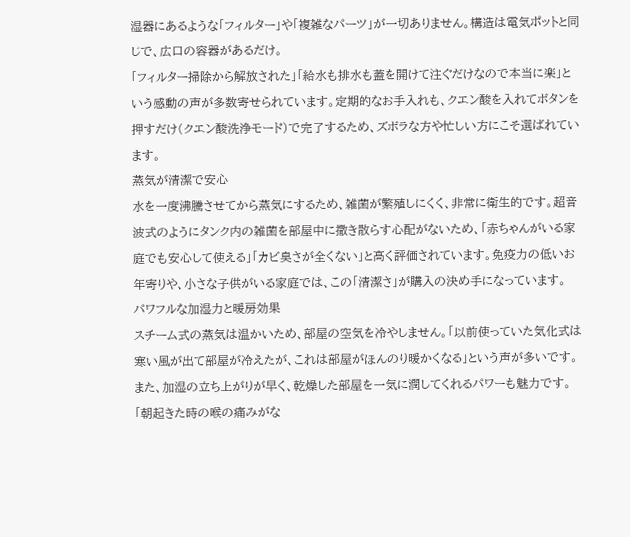湿器にあるような「フィルター」や「複雑なパーツ」が一切ありません。構造は電気ポットと同じで、広口の容器があるだけ。
「フィルター掃除から解放された」「給水も排水も蓋を開けて注ぐだけなので本当に楽」という感動の声が多数寄せられています。定期的なお手入れも、クエン酸を入れてボタンを押すだけ(クエン酸洗浄モード)で完了するため、ズボラな方や忙しい方にこそ選ばれています。
蒸気が清潔で安心
水を一度沸騰させてから蒸気にするため、雑菌が繁殖しにくく、非常に衛生的です。超音波式のようにタンク内の雑菌を部屋中に撒き散らす心配がないため、「赤ちゃんがいる家庭でも安心して使える」「カビ臭さが全くない」と高く評価されています。免疫力の低いお年寄りや、小さな子供がいる家庭では、この「清潔さ」が購入の決め手になっています。
パワフルな加湿力と暖房効果
スチーム式の蒸気は温かいため、部屋の空気を冷やしません。「以前使っていた気化式は寒い風が出て部屋が冷えたが、これは部屋がほんのり暖かくなる」という声が多いです。また、加湿の立ち上がりが早く、乾燥した部屋を一気に潤してくれるパワーも魅力です。「朝起きた時の喉の痛みがな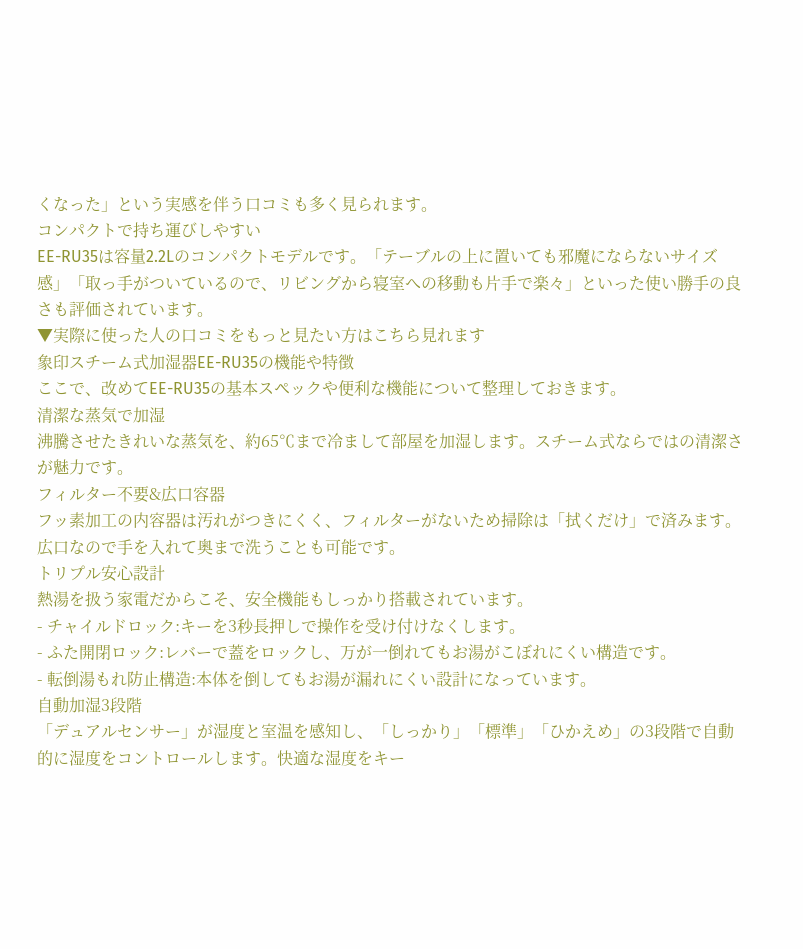くなった」という実感を伴う口コミも多く見られます。
コンパクトで持ち運びしやすい
EE-RU35は容量2.2Lのコンパクトモデルです。「テーブルの上に置いても邪魔にならないサイズ感」「取っ手がついているので、リビングから寝室への移動も片手で楽々」といった使い勝手の良さも評価されています。
▼実際に使った人の口コミをもっと見たい方はこちら見れます
象印スチーム式加湿器EE-RU35の機能や特徴
ここで、改めてEE-RU35の基本スペックや便利な機能について整理しておきます。
清潔な蒸気で加湿
沸騰させたきれいな蒸気を、約65℃まで冷まして部屋を加湿します。スチーム式ならではの清潔さが魅力です。
フィルター不要&広口容器
フッ素加工の内容器は汚れがつきにくく、フィルターがないため掃除は「拭くだけ」で済みます。広口なので手を入れて奥まで洗うことも可能です。
トリプル安心設計
熱湯を扱う家電だからこそ、安全機能もしっかり搭載されています。
- チャイルドロック:キーを3秒長押しで操作を受け付けなくします。
- ふた開閉ロック:レバーで蓋をロックし、万が一倒れてもお湯がこぼれにくい構造です。
- 転倒湯もれ防止構造:本体を倒してもお湯が漏れにくい設計になっています。
自動加湿3段階
「デュアルセンサー」が湿度と室温を感知し、「しっかり」「標準」「ひかえめ」の3段階で自動的に湿度をコントロールします。快適な湿度をキー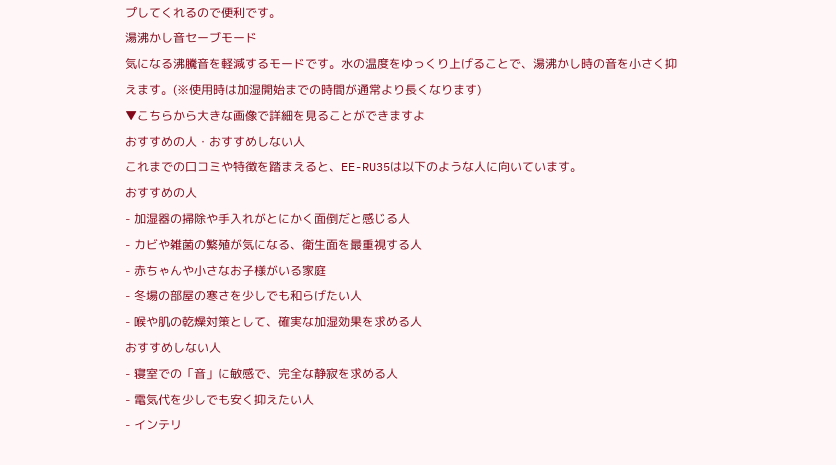プしてくれるので便利です。
湯沸かし音セーブモード
気になる沸騰音を軽減するモードです。水の温度をゆっくり上げることで、湯沸かし時の音を小さく抑えます。(※使用時は加湿開始までの時間が通常より長くなります)
▼こちらから大きな画像で詳細を見ることができますよ
おすすめの人・おすすめしない人
これまでの口コミや特徴を踏まえると、EE-RU35は以下のような人に向いています。
おすすめの人
- 加湿器の掃除や手入れがとにかく面倒だと感じる人
- カビや雑菌の繁殖が気になる、衛生面を最重視する人
- 赤ちゃんや小さなお子様がいる家庭
- 冬場の部屋の寒さを少しでも和らげたい人
- 喉や肌の乾燥対策として、確実な加湿効果を求める人
おすすめしない人
- 寝室での「音」に敏感で、完全な静寂を求める人
- 電気代を少しでも安く抑えたい人
- インテリ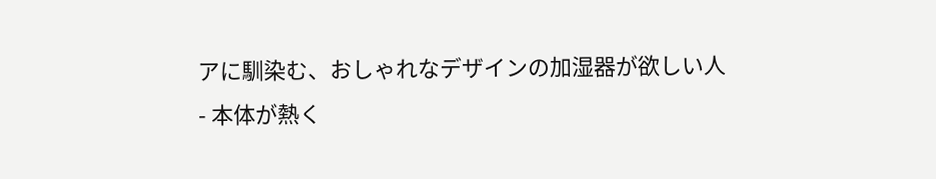アに馴染む、おしゃれなデザインの加湿器が欲しい人
- 本体が熱く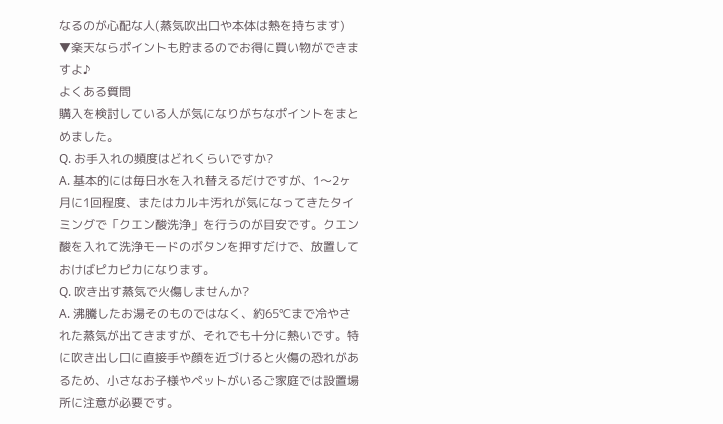なるのが心配な人(蒸気吹出口や本体は熱を持ちます)
▼楽天ならポイントも貯まるのでお得に買い物ができますよ♪
よくある質問
購入を検討している人が気になりがちなポイントをまとめました。
Q. お手入れの頻度はどれくらいですか?
A. 基本的には毎日水を入れ替えるだけですが、1〜2ヶ月に1回程度、またはカルキ汚れが気になってきたタイミングで「クエン酸洗浄」を行うのが目安です。クエン酸を入れて洗浄モードのボタンを押すだけで、放置しておけばピカピカになります。
Q. 吹き出す蒸気で火傷しませんか?
A. 沸騰したお湯そのものではなく、約65℃まで冷やされた蒸気が出てきますが、それでも十分に熱いです。特に吹き出し口に直接手や顔を近づけると火傷の恐れがあるため、小さなお子様やペットがいるご家庭では設置場所に注意が必要です。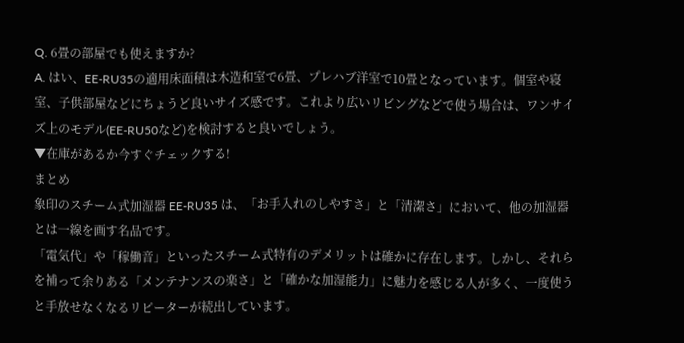Q. 6畳の部屋でも使えますか?
A. はい、EE-RU35の適用床面積は木造和室で6畳、プレハブ洋室で10畳となっています。個室や寝室、子供部屋などにちょうど良いサイズ感です。これより広いリビングなどで使う場合は、ワンサイズ上のモデル(EE-RU50など)を検討すると良いでしょう。
▼在庫があるか今すぐチェックする!
まとめ
象印のスチーム式加湿器 EE-RU35 は、「お手入れのしやすさ」と「清潔さ」において、他の加湿器とは一線を画す名品です。
「電気代」や「稼働音」といったスチーム式特有のデメリットは確かに存在します。しかし、それらを補って余りある「メンテナンスの楽さ」と「確かな加湿能力」に魅力を感じる人が多く、一度使うと手放せなくなるリピーターが続出しています。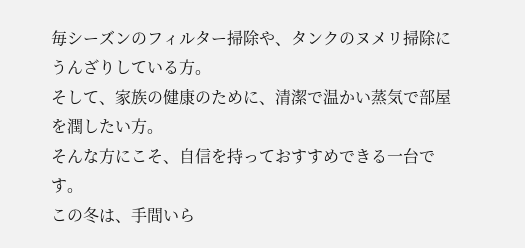毎シーズンのフィルター掃除や、タンクのヌメリ掃除にうんざりしている方。
そして、家族の健康のために、清潔で温かい蒸気で部屋を潤したい方。
そんな方にこそ、自信を持っておすすめできる一台です。
この冬は、手間いら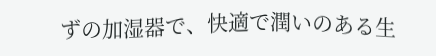ずの加湿器で、快適で潤いのある生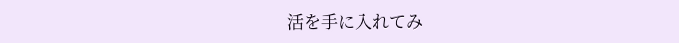活を手に入れてみ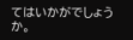てはいかがでしょうか。